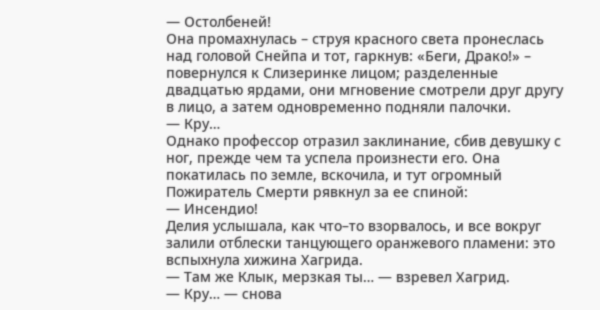— Остолбеней!
Она промахнулась – струя красного света пронеслась над головой Снейпа и тот, гаркнув: «Беги, Драко!» – повернулся к Слизеринке лицом; разделенные двадцатью ярдами, они мгновение смотрели друг другу в лицо, а затем одновременно подняли палочки.
— Кру…
Однако профессор отразил заклинание, сбив девушку с ног, прежде чем та успела произнести его. Она покатилась по земле, вскочила, и тут огромный Пожиратель Смерти рявкнул за ее спиной:
— Инсендио!
Делия услышала, как что–то взорвалось, и все вокруг залили отблески танцующего оранжевого пламени: это вспыхнула хижина Хагрида.
— Там же Клык, мерзкая ты… — взревел Хагрид.
— Кру… — снова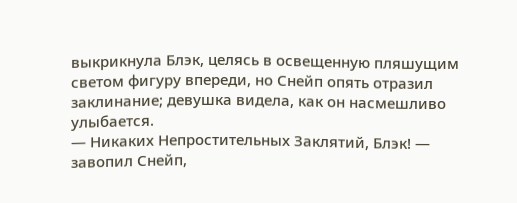выкрикнула Блэк, целясь в освещенную пляшущим светом фигуру впереди, но Снейп опять отразил заклинание; девушка видела, как он насмешливо улыбается.
— Никаких Непростительных Заклятий, Блэк! — завопил Снейп,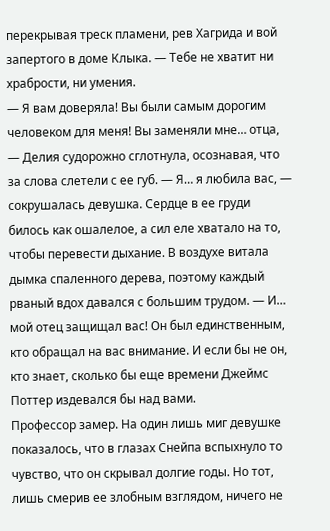перекрывая треск пламени, рев Хагрида и вой запертого в доме Клыка. — Тебе не хватит ни храбрости, ни умения.
— Я вам доверяла! Вы были самым дорогим человеком для меня! Вы заменяли мне… отца, — Делия судорожно сглотнула, осознавая, что за слова слетели с ее губ. — Я… я любила вас, — сокрушалась девушка. Сердце в ее груди билось как ошалелое, а сил еле хватало на то, чтобы перевести дыхание. В воздухе витала дымка спаленного дерева, поэтому каждый рваный вдох давался с большим трудом. — И… мой отец защищал вас! Он был единственным, кто обращал на вас внимание. И если бы не он, кто знает, сколько бы еще времени Джеймс Поттер издевался бы над вами.
Профессор замер. На один лишь миг девушке показалось, что в глазах Снейпа вспыхнуло то чувство, что он скрывал долгие годы. Но тот, лишь смерив ее злобным взглядом, ничего не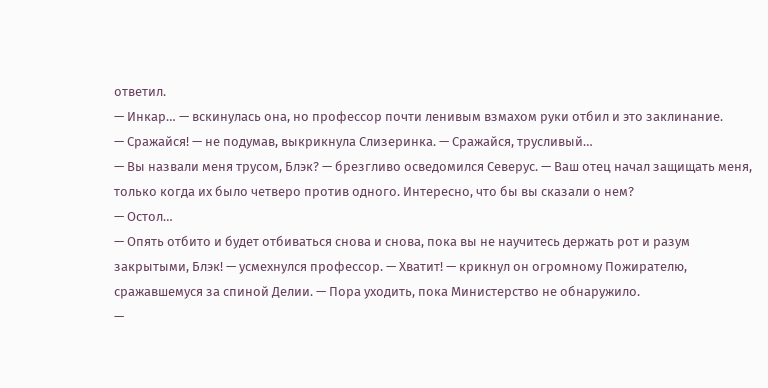ответил.
— Инкар… — вскинулась она, но профессор почти ленивым взмахом руки отбил и это заклинание.
— Сражайся! — не подумав, выкрикнула Слизеринка. — Сражайся, трусливый…
— Вы назвали меня трусом, Блэк? — брезгливо осведомился Северус. — Ваш отец начал защищать меня, только когда их было четверо против одного. Интересно, что бы вы сказали о нем?
— Остол…
— Опять отбито и будет отбиваться снова и снова, пока вы не научитесь держать рот и разум закрытыми, Блэк! — усмехнулся профессор. — Хватит! — крикнул он огромному Пожирателю, сражавшемуся за спиной Делии. — Пора уходить, пока Министерство не обнаружило.
—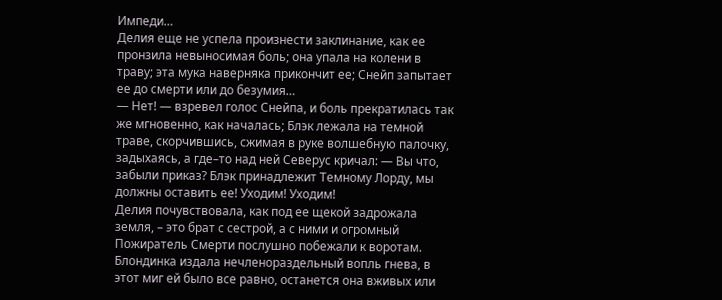Импеди…
Делия еще не успела произнести заклинание, как ее пронзила невыносимая боль; она упала на колени в траву; эта мука наверняка прикончит ее; Снейп запытает ее до смерти или до безумия…
— Нет! — взревел голос Снейпа, и боль прекратилась так же мгновенно, как началась; Блэк лежала на темной траве, скорчившись, сжимая в руке волшебную палочку, задыхаясь, а где–то над ней Северус кричал: — Вы что, забыли приказ? Блэк принадлежит Темному Лорду, мы должны оставить ее! Уходим! Уходим!
Делия почувствовала, как под ее щекой задрожала земля, – это брат с сестрой, а с ними и огромный Пожиратель Смерти послушно побежали к воротам. Блондинка издала нечленораздельный вопль гнева, в этот миг ей было все равно, останется она вживых или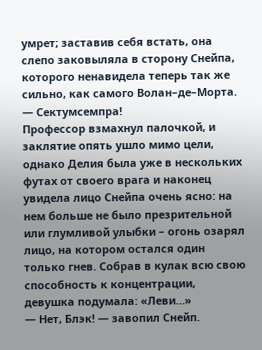умрет; заставив себя встать, она слепо заковыляла в сторону Снейпа, которого ненавидела теперь так же сильно, как самого Волан–де–Морта.
— Сектумсемпра!
Профессор взмахнул палочкой, и заклятие опять ушло мимо цели, однако Делия была уже в нескольких футах от своего врага и наконец увидела лицо Снейпа очень ясно: на нем больше не было презрительной или глумливой улыбки – огонь озарял лицо, на котором остался один только гнев. Собрав в кулак всю свою способность к концентрации, девушка подумала: «Леви…»
— Нет, Блэк! — завопил Снейп.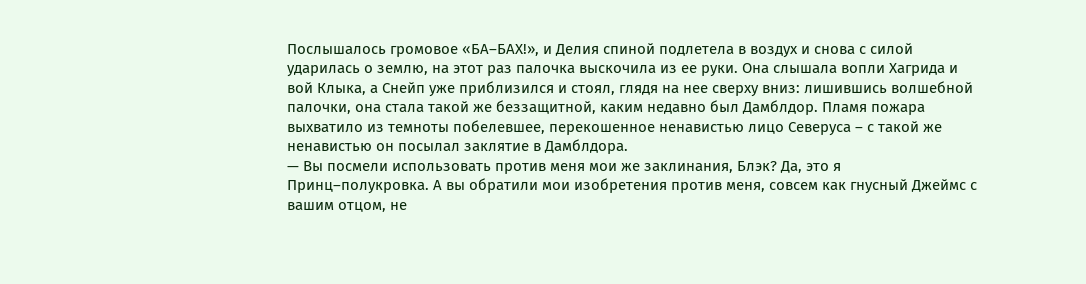Послышалось громовое «БА–БАХ!», и Делия спиной подлетела в воздух и снова с силой ударилась о землю, на этот раз палочка выскочила из ее руки. Она слышала вопли Хагрида и вой Клыка, а Снейп уже приблизился и стоял, глядя на нее сверху вниз: лишившись волшебной палочки, она стала такой же беззащитной, каким недавно был Дамблдор. Пламя пожара выхватило из темноты побелевшее, перекошенное ненавистью лицо Северуса – с такой же ненавистью он посылал заклятие в Дамблдора.
— Вы посмели использовать против меня мои же заклинания, Блэк? Да, это я Принц–полукровка. А вы обратили мои изобретения против меня, совсем как гнусный Джеймс с вашим отцом, не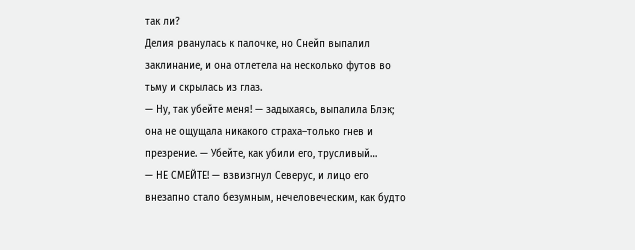так ли?
Делия рванулась к палочке, но Снейп выпалил заклинание, и она отлетела на несколько футов во тьму и скрылась из глаз.
— Ну, так убейте меня! — задыхаясь, выпалила Блэк; она не ощущала никакого страха–только гнев и презрение. — Убейте, как убили его, трусливый…
— НЕ СМЕЙТЕ! — взвизгнул Северус, и лицо его внезапно стало безумным, нечеловеческим, как будто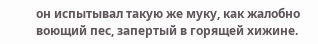он испытывал такую же муку, как жалобно воющий пес, запертый в горящей хижине.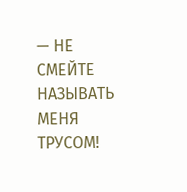— НЕ СМЕЙТЕ НАЗЫВАТЬ МЕНЯ ТРУСОМ!